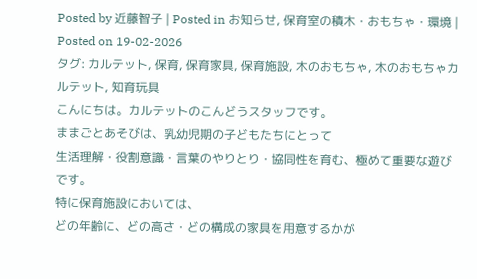Posted by 近藤智子 | Posted in お知らせ, 保育室の積木・おもちゃ・環境 | Posted on 19-02-2026
タグ: カルテット, 保育, 保育家具, 保育施設, 木のおもちゃ, 木のおもちゃカルテット, 知育玩具
こんにちは。カルテットのこんどうスタッフです。
ままごとあそびは、乳幼児期の子どもたちにとって
生活理解・役割意識・言葉のやりとり・協同性を育む、極めて重要な遊びです。
特に保育施設においては、
どの年齢に、どの高さ・どの構成の家具を用意するかが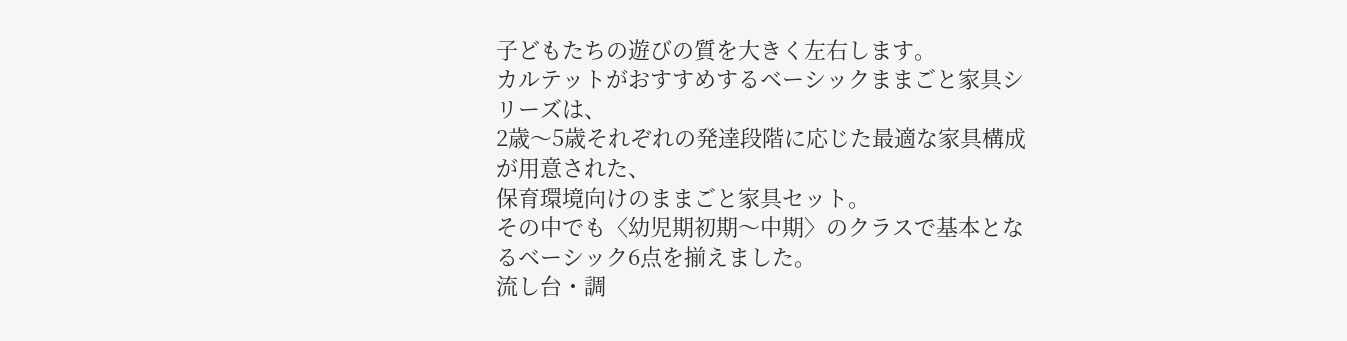子どもたちの遊びの質を大きく左右します。
カルテットがおすすめするベーシックままごと家具シリーズは、
2歳〜5歳それぞれの発達段階に応じた最適な家具構成が用意された、
保育環境向けのままごと家具セット。
その中でも〈幼児期初期〜中期〉のクラスで基本となるベーシック6点を揃えました。
流し台・調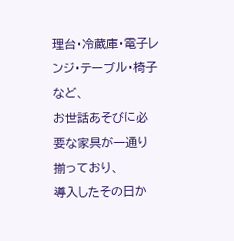理台・冷蔵庫・電子レンジ・テーブル・椅子など、
お世話あそびに必要な家具が一通り揃っており、
導入したその日か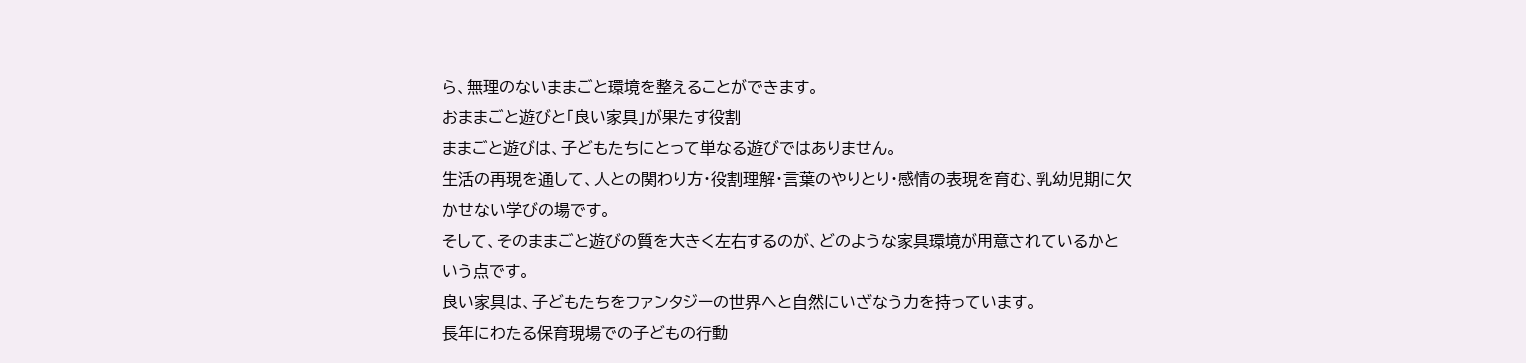ら、無理のないままごと環境を整えることができます。
おままごと遊びと「良い家具」が果たす役割
ままごと遊びは、子どもたちにとって単なる遊びではありません。
生活の再現を通して、人との関わり方・役割理解・言葉のやりとり・感情の表現を育む、乳幼児期に欠かせない学びの場です。
そして、そのままごと遊びの質を大きく左右するのが、どのような家具環境が用意されているかという点です。
良い家具は、子どもたちをファンタジーの世界へと自然にいざなう力を持っています。
長年にわたる保育現場での子どもの行動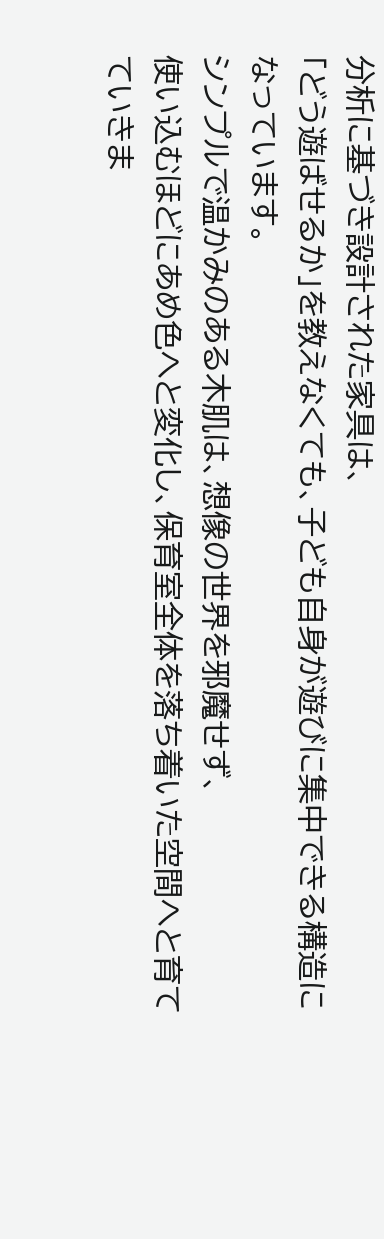分析に基づき設計された家具は、
「どう遊ばせるか」を教えなくても、子ども自身が遊びに集中できる構造になっています。
シンプルで温かみのある木肌は、想像の世界を邪魔せず、
使い込むほどにあめ色へと変化し、保育室全体を落ち着いた空間へと育てていきま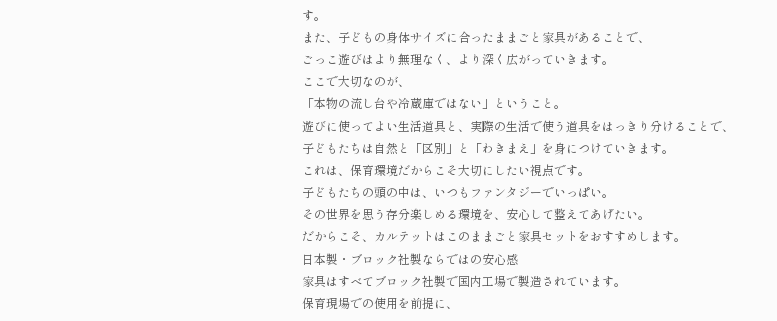す。
また、子どもの身体サイズに合ったままごと家具があることで、
ごっこ遊びはより無理なく、より深く広がっていきます。
ここで大切なのが、
「本物の流し台や冷蔵庫ではない」ということ。
遊びに使ってよい生活道具と、実際の生活で使う道具をはっきり分けることで、
子どもたちは自然と「区別」と「わきまえ」を身につけていきます。
これは、保育環境だからこそ大切にしたい視点です。
子どもたちの頭の中は、いつもファンタジーでいっぱい。
その世界を思う存分楽しめる環境を、安心して整えてあげたい。
だからこそ、カルテットはこのままごと家具セットをおすすめします。
日本製・ブロック社製ならではの安心感
家具はすべてブロック社製で国内工場で製造されています。
保育現場での使用を前提に、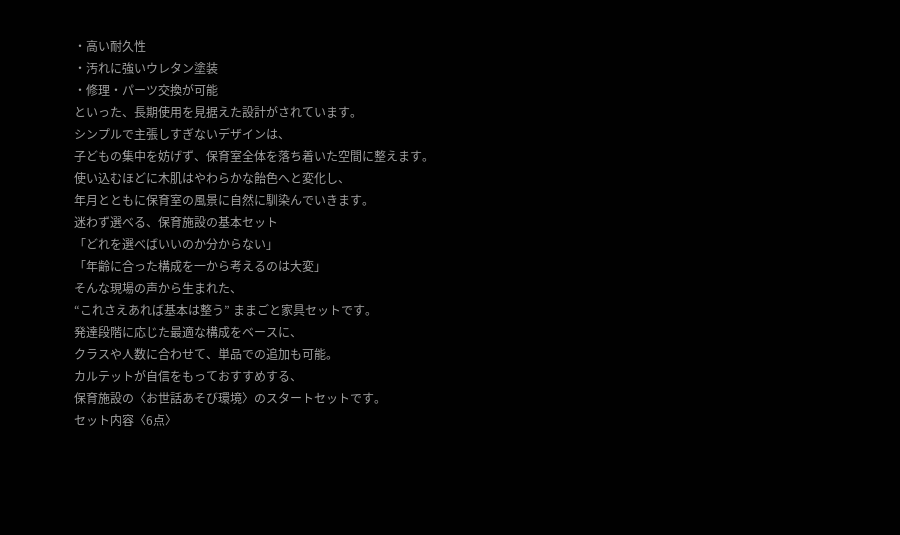・高い耐久性
・汚れに強いウレタン塗装
・修理・パーツ交換が可能
といった、長期使用を見据えた設計がされています。
シンプルで主張しすぎないデザインは、
子どもの集中を妨げず、保育室全体を落ち着いた空間に整えます。
使い込むほどに木肌はやわらかな飴色へと変化し、
年月とともに保育室の風景に自然に馴染んでいきます。
迷わず選べる、保育施設の基本セット
「どれを選べばいいのか分からない」
「年齢に合った構成を一から考えるのは大変」
そんな現場の声から生まれた、
“これさえあれば基本は整う” ままごと家具セットです。
発達段階に応じた最適な構成をベースに、
クラスや人数に合わせて、単品での追加も可能。
カルテットが自信をもっておすすめする、
保育施設の〈お世話あそび環境〉のスタートセットです。
セット内容〈6点〉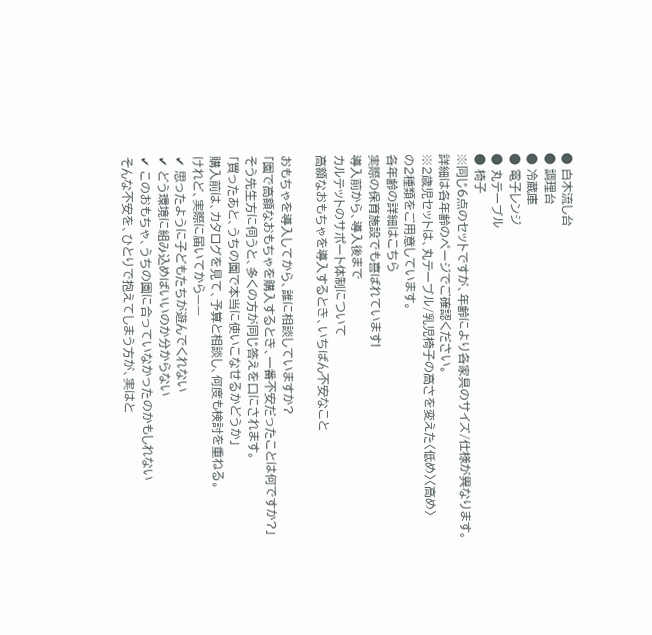● 白木流し台
● 調理台
● 冷蔵庫
● 電子レンジ
● 丸テーブル
● 椅子
※同じ6点のセットですが、年齢により各家具のサイズ/仕様が異なります。
詳細は各年齢のページでご確認ください。
※2歳児セットは、丸テーブル/乳児椅子の高さを変えた〈低め〉〈高め〉
の2種類をご用意しています。
各年齢の詳細はこちら
実際の保育施設でも喜ばれています!
導入前から、導入後まで
カルテットのサポート体制について
高額なおもちゃを導入するとき、いちばん不安なこと

おもちゃを導入してから、誰に相談していますか?
「園で高額なおもちゃを購入するとき、一番不安だったことは何ですか?」
そう先生方に伺うと、多くの方が同じ答えを口にされます。
「買ったあと、うちの園で本当に使いこなせるかどうか」
購入前は、カタログを見て、予算と相談し、何度も検討を重ねる。
けれど、実際に届いてから——
✔ 思ったように子どもたちが遊んでくれない
✔ どう環境に組み込めばいいのか分からない
✔ このおもちゃ、うちの園に合っていなかったのかもしれない
そんな不安を、ひとりで抱えてしまう方が、実はと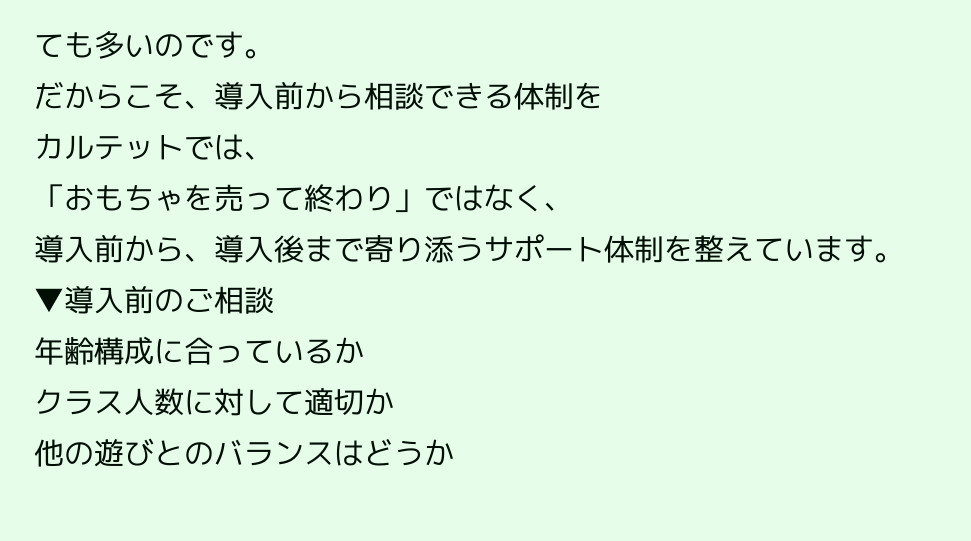ても多いのです。
だからこそ、導入前から相談できる体制を
カルテットでは、
「おもちゃを売って終わり」ではなく、
導入前から、導入後まで寄り添うサポート体制を整えています。
▼導入前のご相談
年齢構成に合っているか
クラス人数に対して適切か
他の遊びとのバランスはどうか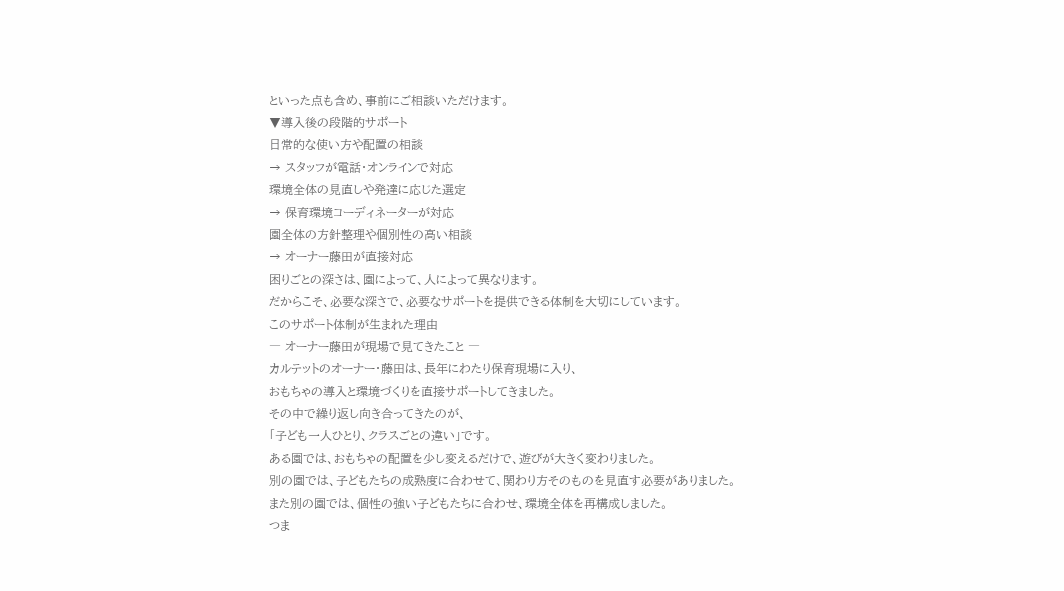といった点も含め、事前にご相談いただけます。
▼導入後の段階的サポート
日常的な使い方や配置の相談
→ スタッフが電話・オンラインで対応
環境全体の見直しや発達に応じた選定
→ 保育環境コーディネーターが対応
園全体の方針整理や個別性の高い相談
→ オーナー藤田が直接対応
困りごとの深さは、園によって、人によって異なります。
だからこそ、必要な深さで、必要なサポートを提供できる体制を大切にしています。
このサポート体制が生まれた理由
― オーナー藤田が現場で見てきたこと ―
カルテットのオーナー・藤田は、長年にわたり保育現場に入り、
おもちゃの導入と環境づくりを直接サポートしてきました。
その中で繰り返し向き合ってきたのが、
「子ども一人ひとり、クラスごとの違い」です。
ある園では、おもちゃの配置を少し変えるだけで、遊びが大きく変わりました。
別の園では、子どもたちの成熟度に合わせて、関わり方そのものを見直す必要がありました。
また別の園では、個性の強い子どもたちに合わせ、環境全体を再構成しました。
つま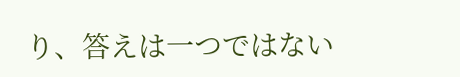り、答えは一つではない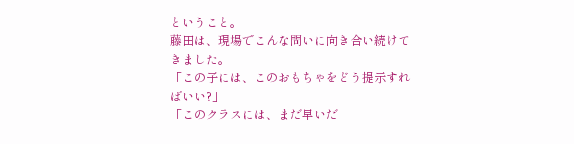ということ。
藤田は、現場でこんな問いに向き合い続けてきました。
「この子には、このおもちゃをどう提示すればいい?」
「このクラスには、まだ早いだ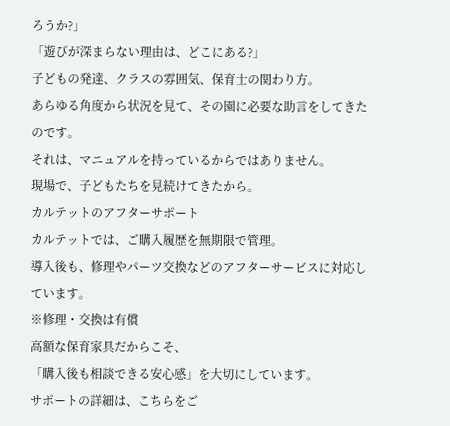ろうか?」
「遊びが深まらない理由は、どこにある?」
子どもの発達、クラスの雰囲気、保育士の関わり方。
あらゆる角度から状況を見て、その園に必要な助言をしてきたのです。
それは、マニュアルを持っているからではありません。
現場で、子どもたちを見続けてきたから。
カルテットのアフターサポート
カルテットでは、ご購入履歴を無期限で管理。
導入後も、修理やパーツ交換などのアフターサービスに対応しています。
※修理・交換は有償
高額な保育家具だからこそ、
「購入後も相談できる安心感」を大切にしています。
サポートの詳細は、こちらをご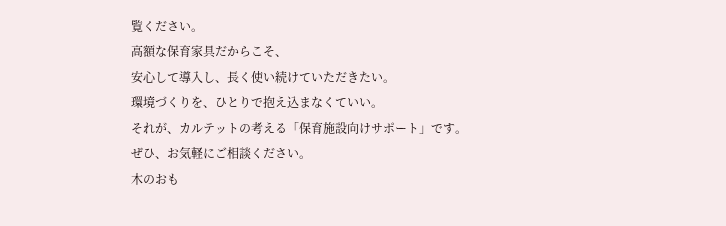覧ください。
高額な保育家具だからこそ、
安心して導入し、長く使い続けていただきたい。
環境づくりを、ひとりで抱え込まなくていい。
それが、カルテットの考える「保育施設向けサポート」です。
ぜひ、お気軽にご相談ください。
木のおも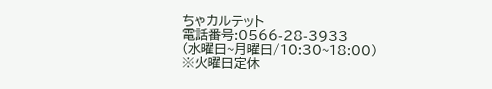ちゃカルテット
電話番号:0566-28-3933
(水曜日~月曜日/10:30~18:00)
※火曜日定休